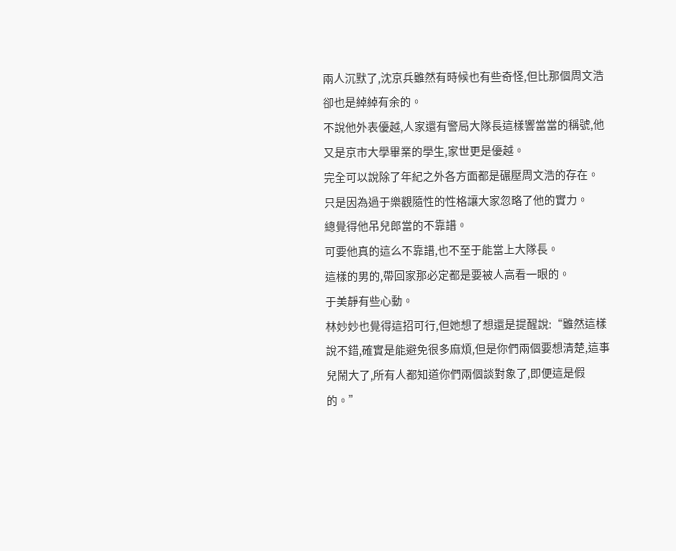兩人沉默了,沈京兵雖然有時候也有些奇怪,但比那個周文浩卻也是綽綽有余的。
不說他外表優越,人家還有警局大隊長這樣響當當的稱號,他又是京市大學畢業的學生,家世更是優越。
完全可以說除了年紀之外各方面都是碾壓周文浩的存在。
只是因為過于樂觀隨性的性格讓大家忽略了他的實力。
總覺得他吊兒郎當的不靠譜。
可要他真的這么不靠譜,也不至于能當上大隊長。
這樣的男的,帶回家那必定都是要被人高看一眼的。
于美靜有些心動。
林妙妙也覺得這招可行,但她想了想還是提醒說:“雖然這樣說不錯,確實是能避免很多麻煩,但是你們兩個要想清楚,這事兒鬧大了,所有人都知道你們兩個談對象了,即便這是假的。”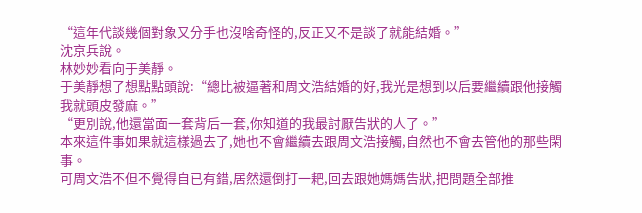“這年代談幾個對象又分手也沒啥奇怪的,反正又不是談了就能結婚。”
沈京兵說。
林妙妙看向于美靜。
于美靜想了想點點頭說:“總比被逼著和周文浩結婚的好,我光是想到以后要繼續跟他接觸我就頭皮發麻。”
“更別說,他還當面一套背后一套,你知道的我最討厭告狀的人了。”
本來這件事如果就這樣過去了,她也不會繼續去跟周文浩接觸,自然也不會去管他的那些閑事。
可周文浩不但不覺得自已有錯,居然還倒打一耙,回去跟她媽媽告狀,把問題全部推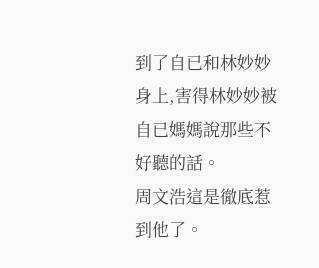到了自已和林妙妙身上,害得林妙妙被自已媽媽說那些不好聽的話。
周文浩這是徹底惹到他了。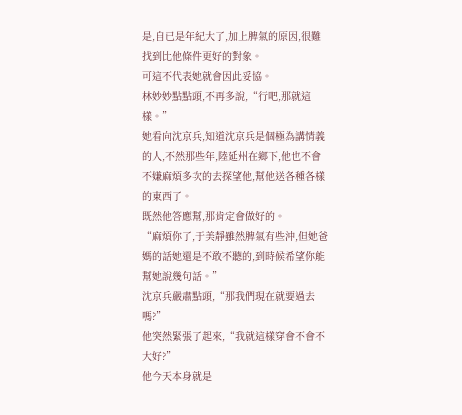是,自已是年紀大了,加上脾氣的原因,很難找到比他條件更好的對象。
可這不代表她就會因此妥協。
林妙妙點點頭,不再多說,“行吧,那就這樣。”
她看向沈京兵,知道沈京兵是個極為講情義的人,不然那些年,陸延州在鄉下,他也不會不嫌麻煩多次的去探望他,幫他送各種各樣的東西了。
既然他答應幫,那肯定會做好的。
“麻煩你了,于美靜雖然脾氣有些沖,但她爸媽的話她還是不敢不聽的,到時候希望你能幫她說幾句話。”
沈京兵嚴肅點頭,“那我們現在就要過去嗎?”
他突然緊張了起來,“我就這樣穿會不會不大好?”
他今天本身就是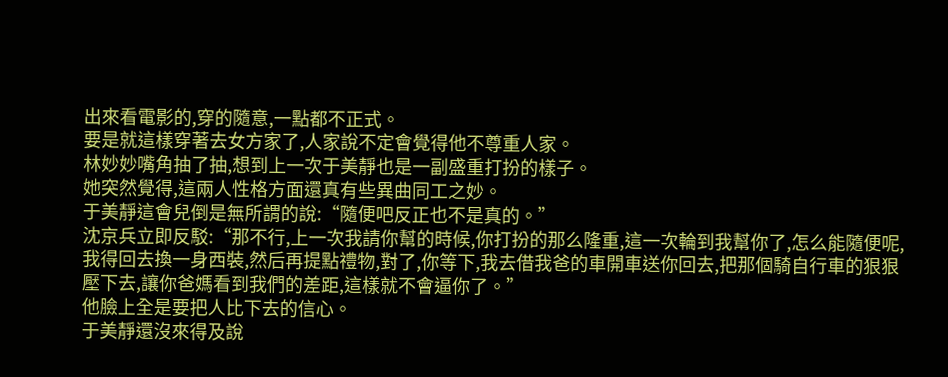出來看電影的,穿的隨意,一點都不正式。
要是就這樣穿著去女方家了,人家說不定會覺得他不尊重人家。
林妙妙嘴角抽了抽,想到上一次于美靜也是一副盛重打扮的樣子。
她突然覺得,這兩人性格方面還真有些異曲同工之妙。
于美靜這會兒倒是無所謂的說:“隨便吧反正也不是真的。”
沈京兵立即反駁:“那不行,上一次我請你幫的時候,你打扮的那么隆重,這一次輪到我幫你了,怎么能隨便呢,我得回去換一身西裝,然后再提點禮物,對了,你等下,我去借我爸的車開車送你回去,把那個騎自行車的狠狠壓下去,讓你爸媽看到我們的差距,這樣就不會逼你了。”
他臉上全是要把人比下去的信心。
于美靜還沒來得及說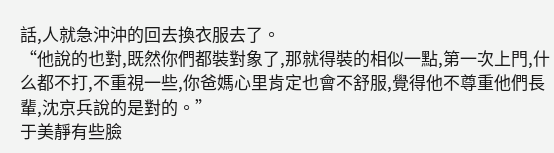話,人就急沖沖的回去換衣服去了。
“他說的也對,既然你們都裝對象了,那就得裝的相似一點,第一次上門,什么都不打,不重視一些,你爸媽心里肯定也會不舒服,覺得他不尊重他們長輩,沈京兵說的是對的。”
于美靜有些臉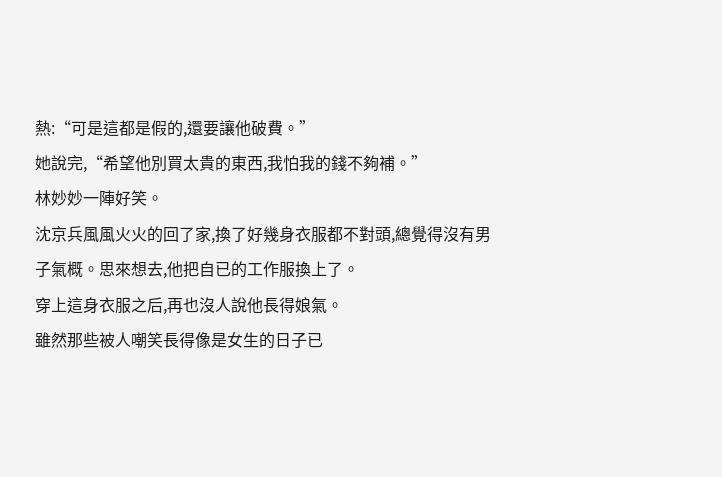熱:“可是這都是假的,還要讓他破費。”
她說完,“希望他別買太貴的東西,我怕我的錢不夠補。”
林妙妙一陣好笑。
沈京兵風風火火的回了家,換了好幾身衣服都不對頭,總覺得沒有男子氣概。思來想去,他把自已的工作服換上了。
穿上這身衣服之后,再也沒人說他長得娘氣。
雖然那些被人嘲笑長得像是女生的日子已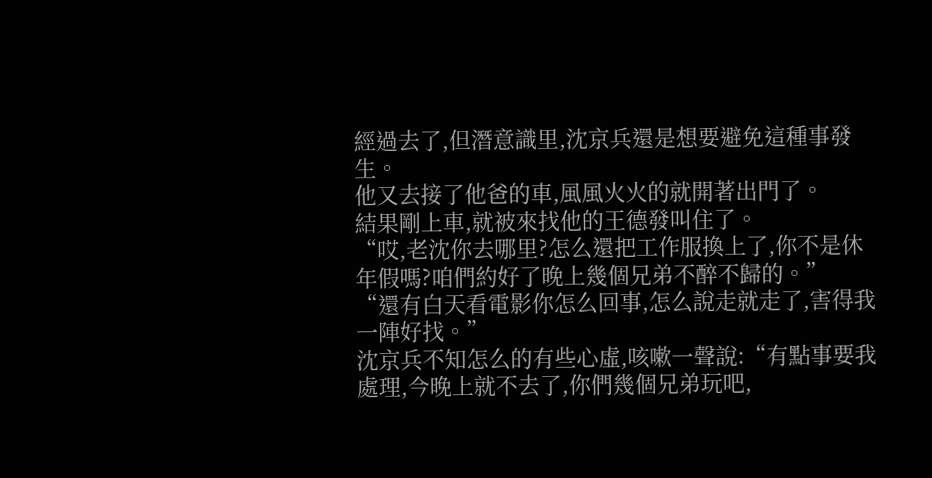經過去了,但潛意識里,沈京兵還是想要避免這種事發生。
他又去接了他爸的車,風風火火的就開著出門了。
結果剛上車,就被來找他的王德發叫住了。
“哎,老沈你去哪里?怎么還把工作服換上了,你不是休年假嗎?咱們約好了晚上幾個兄弟不醉不歸的。”
“還有白天看電影你怎么回事,怎么說走就走了,害得我一陣好找。”
沈京兵不知怎么的有些心虛,咳嗽一聲說:“有點事要我處理,今晚上就不去了,你們幾個兄弟玩吧,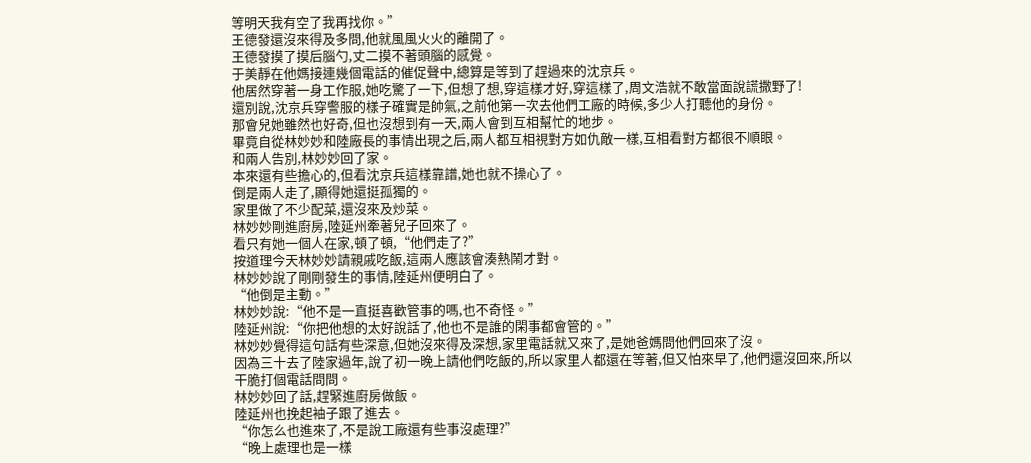等明天我有空了我再找你。”
王德發還沒來得及多問,他就風風火火的離開了。
王德發摸了摸后腦勺,丈二摸不著頭腦的感覺。
于美靜在他媽接連幾個電話的催促聲中,總算是等到了趕過來的沈京兵。
他居然穿著一身工作服,她吃驚了一下,但想了想,穿這樣才好,穿這樣了,周文浩就不敢當面說謊撒野了!
還別說,沈京兵穿警服的樣子確實是帥氣,之前他第一次去他們工廠的時候,多少人打聽他的身份。
那會兒她雖然也好奇,但也沒想到有一天,兩人會到互相幫忙的地步。
畢竟自從林妙妙和陸廠長的事情出現之后,兩人都互相視對方如仇敵一樣,互相看對方都很不順眼。
和兩人告別,林妙妙回了家。
本來還有些擔心的,但看沈京兵這樣靠譜,她也就不操心了。
倒是兩人走了,顯得她還挺孤獨的。
家里做了不少配菜,還沒來及炒菜。
林妙妙剛進廚房,陸延州牽著兒子回來了。
看只有她一個人在家,頓了頓,“他們走了?”
按道理今天林妙妙請親戚吃飯,這兩人應該會湊熱鬧才對。
林妙妙說了剛剛發生的事情,陸延州便明白了。
“他倒是主動。”
林妙妙說:“他不是一直挺喜歡管事的嗎,也不奇怪。”
陸延州說:“你把他想的太好說話了,他也不是誰的閑事都會管的。”
林妙妙覺得這句話有些深意,但她沒來得及深想,家里電話就又來了,是她爸媽問他們回來了沒。
因為三十去了陸家過年,說了初一晚上請他們吃飯的,所以家里人都還在等著,但又怕來早了,他們還沒回來,所以干脆打個電話問問。
林妙妙回了話,趕緊進廚房做飯。
陸延州也挽起袖子跟了進去。
“你怎么也進來了,不是說工廠還有些事沒處理?”
“晚上處理也是一樣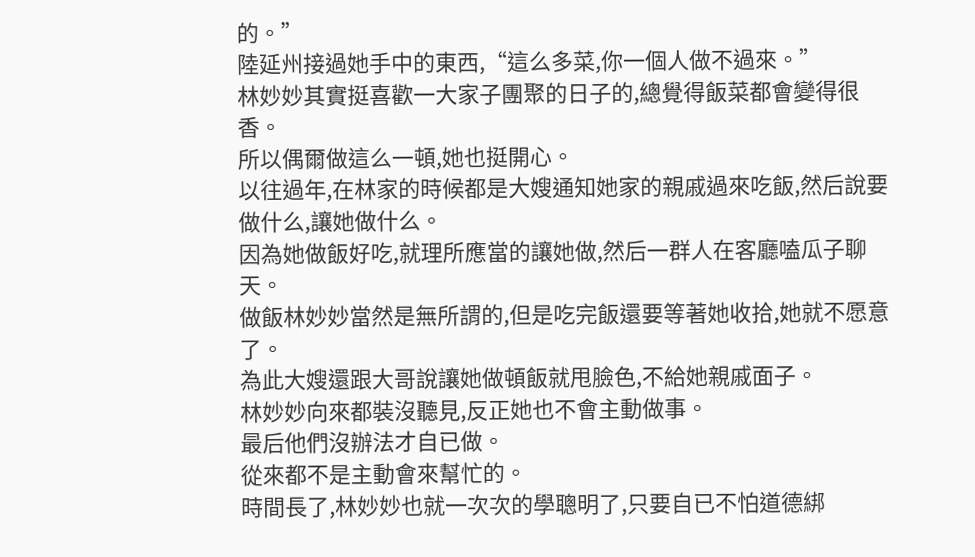的。”
陸延州接過她手中的東西,“這么多菜,你一個人做不過來。”
林妙妙其實挺喜歡一大家子團聚的日子的,總覺得飯菜都會變得很香。
所以偶爾做這么一頓,她也挺開心。
以往過年,在林家的時候都是大嫂通知她家的親戚過來吃飯,然后說要做什么,讓她做什么。
因為她做飯好吃,就理所應當的讓她做,然后一群人在客廳嗑瓜子聊天。
做飯林妙妙當然是無所謂的,但是吃完飯還要等著她收拾,她就不愿意了。
為此大嫂還跟大哥說讓她做頓飯就甩臉色,不給她親戚面子。
林妙妙向來都裝沒聽見,反正她也不會主動做事。
最后他們沒辦法才自已做。
從來都不是主動會來幫忙的。
時間長了,林妙妙也就一次次的學聰明了,只要自已不怕道德綁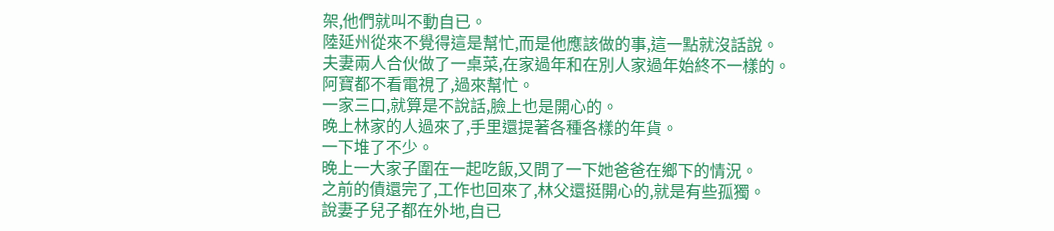架,他們就叫不動自已。
陸延州從來不覺得這是幫忙,而是他應該做的事,這一點就沒話說。
夫妻兩人合伙做了一桌菜,在家過年和在別人家過年始終不一樣的。
阿寶都不看電視了,過來幫忙。
一家三口,就算是不說話,臉上也是開心的。
晚上林家的人過來了,手里還提著各種各樣的年貨。
一下堆了不少。
晚上一大家子圍在一起吃飯,又問了一下她爸爸在鄉下的情況。
之前的債還完了,工作也回來了,林父還挺開心的,就是有些孤獨。
說妻子兒子都在外地,自已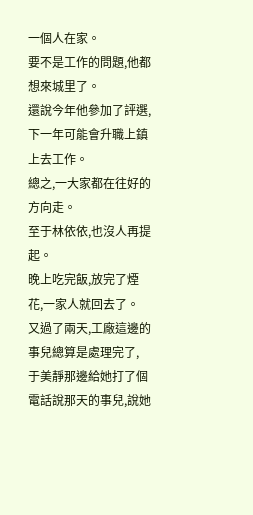一個人在家。
要不是工作的問題,他都想來城里了。
還說今年他參加了評選,下一年可能會升職上鎮上去工作。
總之,一大家都在往好的方向走。
至于林依依,也沒人再提起。
晚上吃完飯,放完了煙花,一家人就回去了。
又過了兩天,工廠這邊的事兒總算是處理完了,
于美靜那邊給她打了個電話說那天的事兒,說她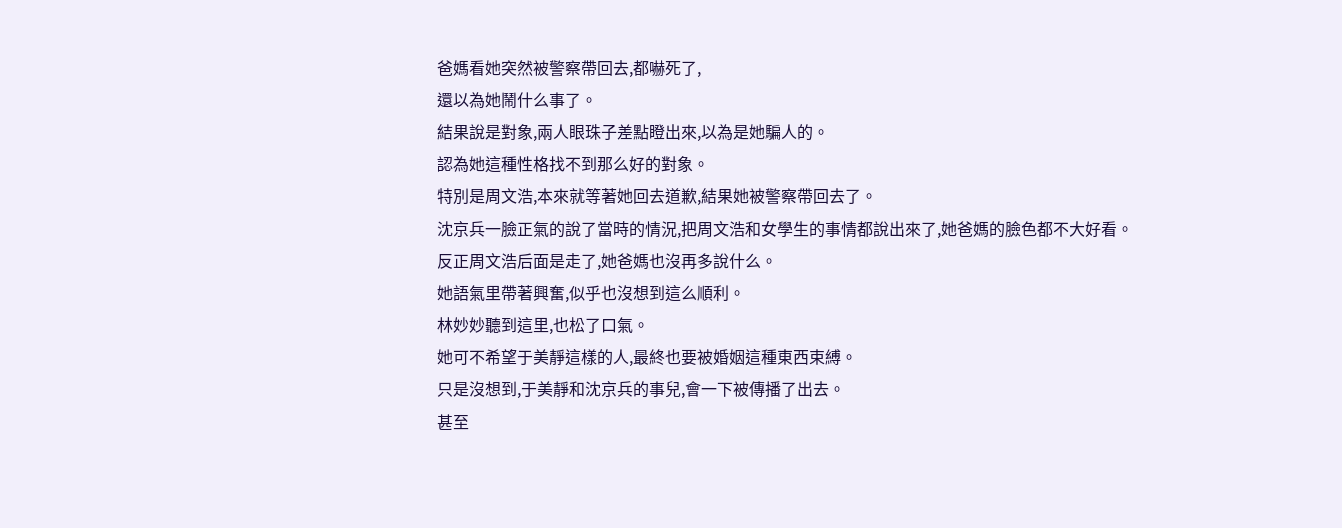爸媽看她突然被警察帶回去,都嚇死了,
還以為她鬧什么事了。
結果說是對象,兩人眼珠子差點瞪出來,以為是她騙人的。
認為她這種性格找不到那么好的對象。
特別是周文浩,本來就等著她回去道歉,結果她被警察帶回去了。
沈京兵一臉正氣的說了當時的情況,把周文浩和女學生的事情都說出來了,她爸媽的臉色都不大好看。
反正周文浩后面是走了,她爸媽也沒再多說什么。
她語氣里帶著興奮,似乎也沒想到這么順利。
林妙妙聽到這里,也松了口氣。
她可不希望于美靜這樣的人,最終也要被婚姻這種東西束縛。
只是沒想到,于美靜和沈京兵的事兒,會一下被傳播了出去。
甚至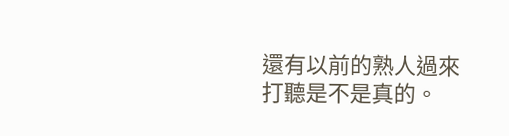還有以前的熟人過來打聽是不是真的。